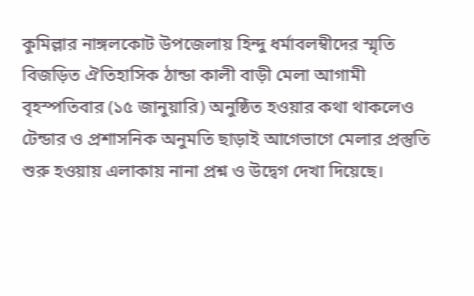কুমিল্লার নাঙ্গলকোট উপজেলায় হিন্দু ধর্মাবলম্বীদের স্মৃতি বিজড়িত ঐতিহাসিক ঠান্ডা কালী বাড়ী মেলা আগামী বৃহস্পতিবার (১৫ জানুয়ারি) অনুষ্ঠিত হওয়ার কথা থাকলেও টেন্ডার ও প্রশাসনিক অনুমতি ছাড়াই আগেভাগে মেলার প্রস্তুতি শুরু হওয়ায় এলাকায় নানা প্রশ্ন ও উদ্বেগ দেখা দিয়েছে।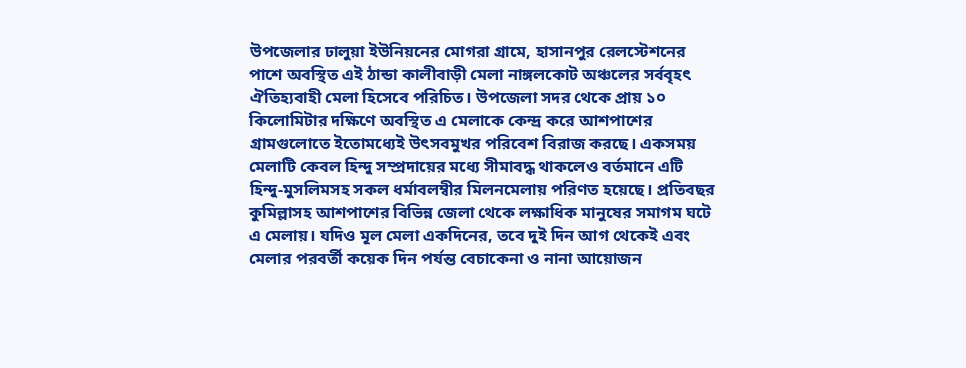উপজেলার ঢালুয়া ইউনিয়নের মোগরা গ্রামে, হাসানপুর রেলস্টেশনের পাশে অবস্থিত এই ঠান্ডা কালীবাড়ী মেলা নাঙ্গলকোট অঞ্চলের সর্ববৃহৎ ঐতিহ্যবাহী মেলা হিসেবে পরিচিত। উপজেলা সদর থেকে প্রায় ১০ কিলোমিটার দক্ষিণে অবস্থিত এ মেলাকে কেন্দ্র করে আশপাশের গ্রামগুলোতে ইতোমধ্যেই উৎসবমুখর পরিবেশ বিরাজ করছে। একসময় মেলাটি কেবল হিন্দু সম্প্রদায়ের মধ্যে সীমাবদ্ধ থাকলেও বর্তমানে এটি হিন্দু-মুসলিমসহ সকল ধর্মাবলম্বীর মিলনমেলায় পরিণত হয়েছে। প্রতিবছর কুমিল্লাসহ আশপাশের বিভিন্ন জেলা থেকে লক্ষাধিক মানুষের সমাগম ঘটে এ মেলায়। যদিও মূল মেলা একদিনের, তবে দুই দিন আগ থেকেই এবং মেলার পরবর্তী কয়েক দিন পর্যন্ত বেচাকেনা ও নানা আয়োজন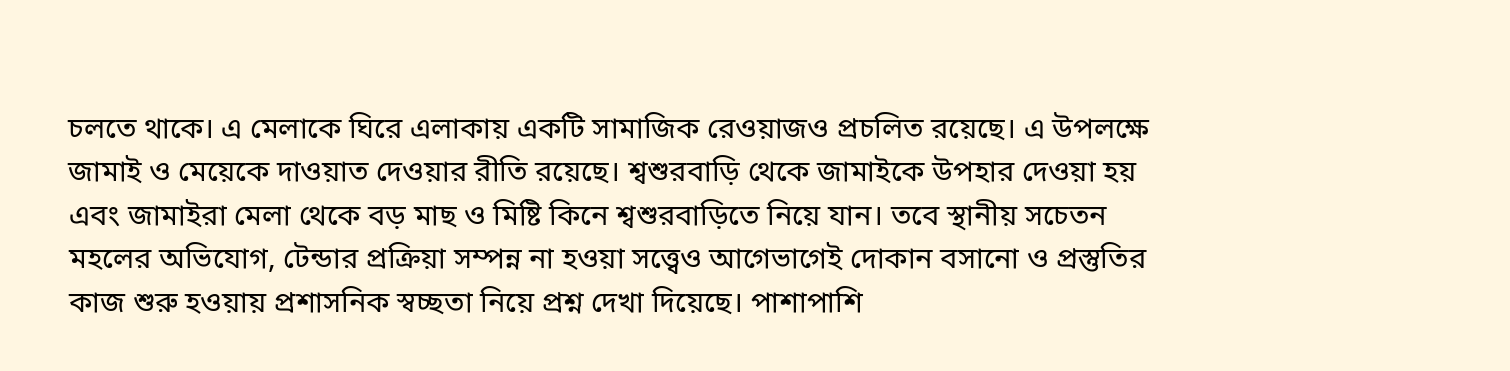চলতে থাকে। এ মেলাকে ঘিরে এলাকায় একটি সামাজিক রেওয়াজও প্রচলিত রয়েছে। এ উপলক্ষে জামাই ও মেয়েকে দাওয়াত দেওয়ার রীতি রয়েছে। শ্বশুরবাড়ি থেকে জামাইকে উপহার দেওয়া হয় এবং জামাইরা মেলা থেকে বড় মাছ ও মিষ্টি কিনে শ্বশুরবাড়িতে নিয়ে যান। তবে স্থানীয় সচেতন মহলের অভিযোগ, টেন্ডার প্রক্রিয়া সম্পন্ন না হওয়া সত্ত্বেও আগেভাগেই দোকান বসানো ও প্রস্তুতির কাজ শুরু হওয়ায় প্রশাসনিক স্বচ্ছতা নিয়ে প্রশ্ন দেখা দিয়েছে। পাশাপাশি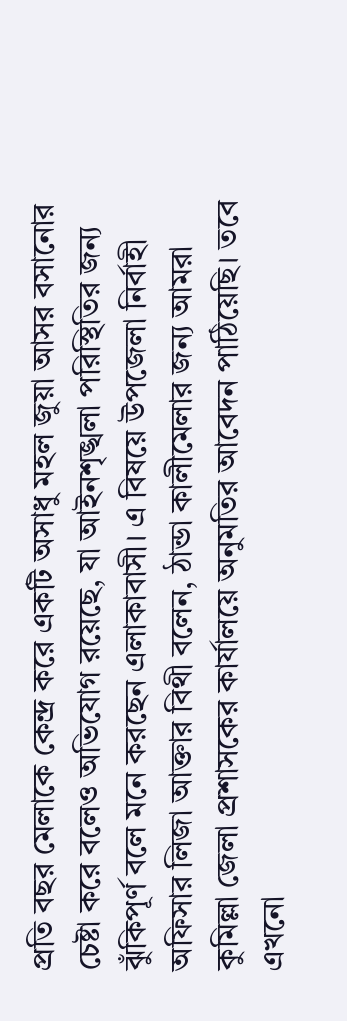প্রতি বছর মেলাকে কেন্দ্র করে একটি অসাধু মহল জুয়া আসর বসানোর চেষ্টা করে বলেও অভিযোগ রয়েছে, যা আইনশৃঙ্খলা পরিস্থিতির জন্য ঝুঁকিপূর্ণ বলে মনে করছেন এলাকাবাসী। এ বিষয়ে উপজেলা নির্বাহী অফিসার লিজা আক্তার বিথী বলেন, ঠান্ডা কালীমেলার জন্য আমরা কুমিল্লা জেলা প্রশাসকের কার্যালয়ে অনুমতির আবেদন পাঠিয়েছি। তবে এখনো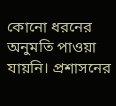কোনো ধরনের অনুমতি পাওয়া যায়নি। প্রশাসনের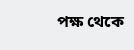পক্ষ থেকে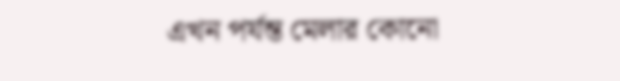এখন পর্যন্ত মেলার কোনো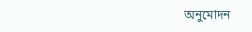অনুমোদন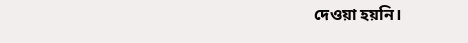দেওয়া হয়নি।